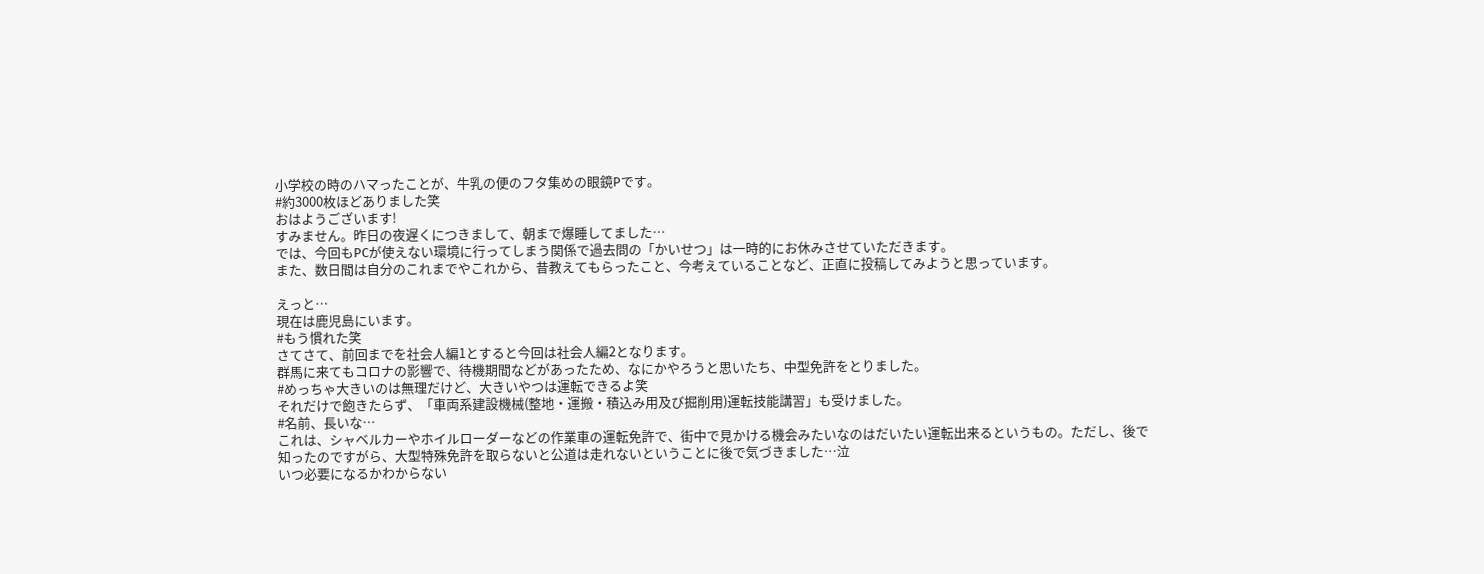小学校の時のハマったことが、牛乳の便のフタ集めの眼鏡Pです。
#約3000枚ほどありました笑
おはようございます!
すみません。昨日の夜遅くにつきまして、朝まで爆睡してました…
では、今回もPCが使えない環境に行ってしまう関係で過去問の「かいせつ」は一時的にお休みさせていただきます。
また、数日間は自分のこれまでやこれから、昔教えてもらったこと、今考えていることなど、正直に投稿してみようと思っています。

えっと…
現在は鹿児島にいます。
#もう慣れた笑
さてさて、前回までを社会人編1とすると今回は社会人編2となります。
群馬に来てもコロナの影響で、待機期間などがあったため、なにかやろうと思いたち、中型免許をとりました。
#めっちゃ大きいのは無理だけど、大きいやつは運転できるよ笑
それだけで飽きたらず、「車両系建設機械(整地・運搬・積込み用及び掘削用)運転技能講習」も受けました。
#名前、長いな…
これは、シャベルカーやホイルローダーなどの作業車の運転免許で、街中で見かける機会みたいなのはだいたい運転出来るというもの。ただし、後で知ったのですがら、大型特殊免許を取らないと公道は走れないということに後で気づきました…泣
いつ必要になるかわからない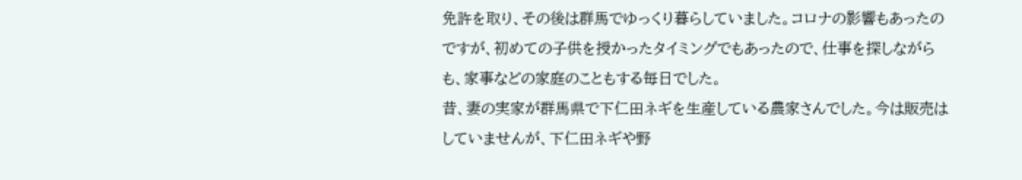免許を取り、その後は群馬でゆっくり暮らしていました。コロナの影響もあったのですが、初めての子供を授かったタイミングでもあったので、仕事を探しながらも、家事などの家庭のこともする毎日でした。
昔、妻の実家が群馬県で下仁田ネギを生産している農家さんでした。今は販売はしていませんが、下仁田ネギや野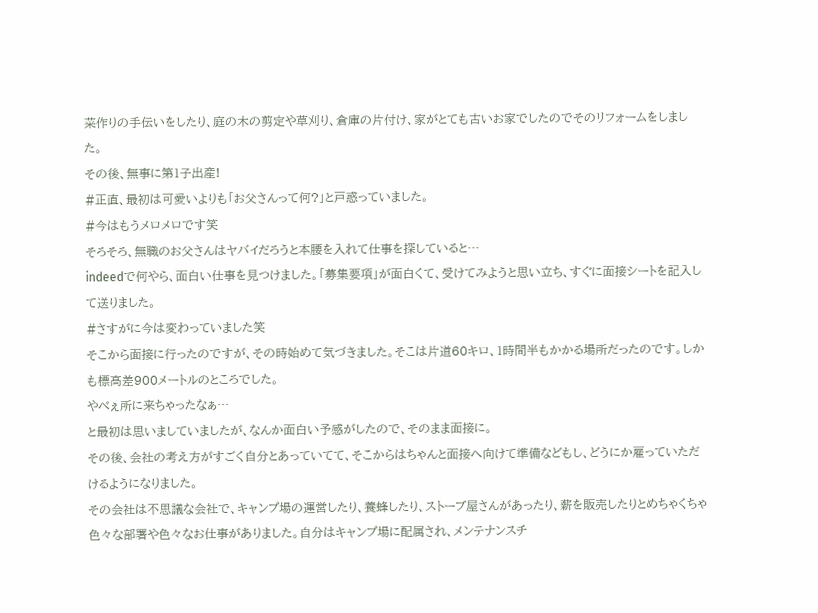菜作りの手伝いをしたり、庭の木の剪定や草刈り、倉庫の片付け、家がとても古いお家でしたのでそのリフォームをしました。
その後、無事に第1子出産!
#正直、最初は可愛いよりも「お父さんって何?」と戸惑っていました。
#今はもうメロメロです笑
そろそろ、無職のお父さんはヤバイだろうと本腰を入れて仕事を探していると…
indeedで何やら、面白い仕事を見つけました。「募集要項」が面白くて、受けてみようと思い立ち、すぐに面接シートを記入して送りました。
#さすがに今は変わっていました笑
そこから面接に行ったのですが、その時始めて気づきました。そこは片道60キロ、1時間半もかかる場所だったのです。しかも標高差900メートルのところでした。
やべぇ所に来ちゃったなぁ…
と最初は思いましていましたが、なんか面白い予感がしたので、そのまま面接に。
その後、会社の考え方がすごく自分とあっていてて、そこからはちゃんと面接へ向けて準備などもし、どうにか雇っていただけるようになりました。
その会社は不思議な会社で、キャンプ場の運営したり、養蜂したり、ストーブ屋さんがあったり、薪を販売したりとめちゃくちゃ色々な部署や色々なお仕事がありました。自分はキャンプ場に配属され、メンテナンスチ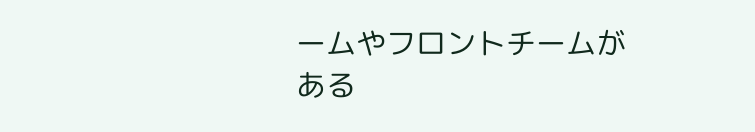ームやフロントチームがある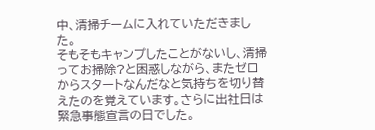中、清掃チームに入れていただきました。
そもそもキャンプしたことがないし、清掃ってお掃除?と困惑しながら、またゼロからスタートなんだなと気持ちを切り替えたのを覚えています。さらに出社日は緊急事態宣言の日でした。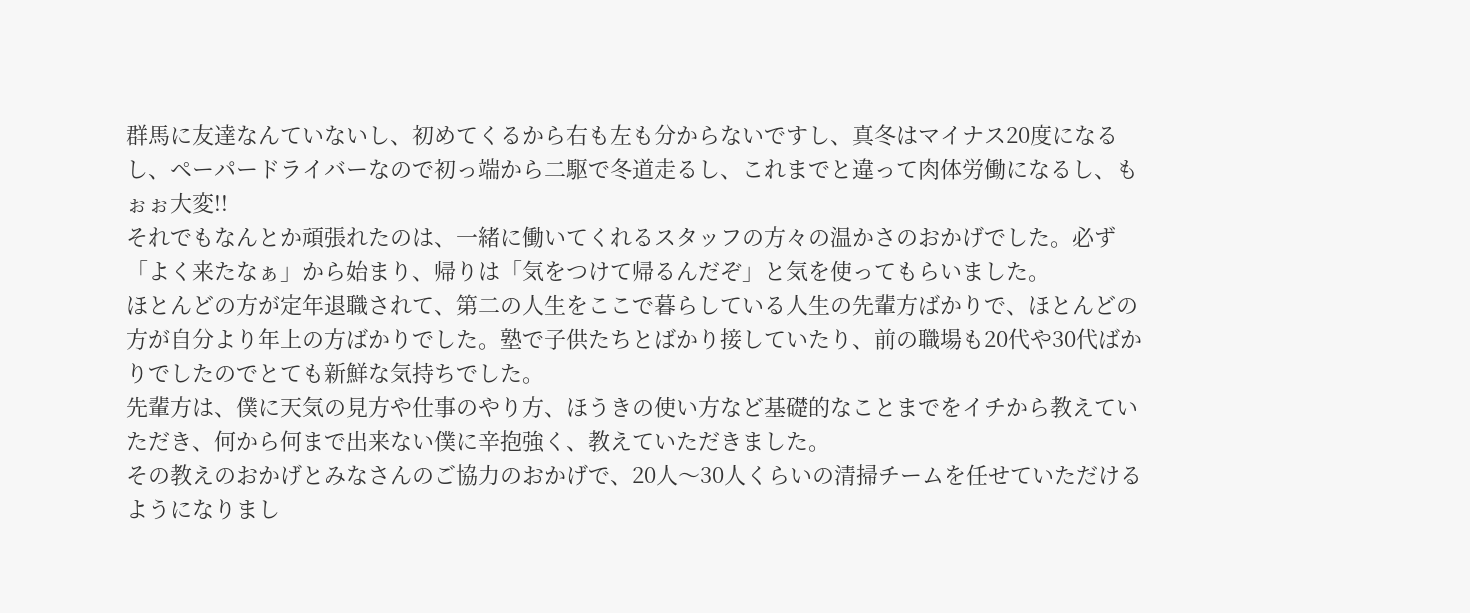群馬に友達なんていないし、初めてくるから右も左も分からないですし、真冬はマイナス20度になるし、ペーパードライバーなので初っ端から二駆で冬道走るし、これまでと違って肉体労働になるし、もぉぉ大変!!
それでもなんとか頑張れたのは、一緒に働いてくれるスタッフの方々の温かさのおかげでした。必ず「よく来たなぁ」から始まり、帰りは「気をつけて帰るんだぞ」と気を使ってもらいました。
ほとんどの方が定年退職されて、第二の人生をここで暮らしている人生の先輩方ばかりで、ほとんどの方が自分より年上の方ばかりでした。塾で子供たちとばかり接していたり、前の職場も20代や30代ばかりでしたのでとても新鮮な気持ちでした。
先輩方は、僕に天気の見方や仕事のやり方、ほうきの使い方など基礎的なことまでをイチから教えていただき、何から何まで出来ない僕に辛抱強く、教えていただきました。
その教えのおかげとみなさんのご協力のおかげで、20人〜30人くらいの清掃チームを任せていただけるようになりまし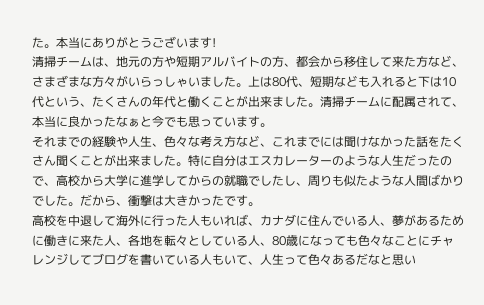た。本当にありがとうございます!
清掃チームは、地元の方や短期アルバイトの方、都会から移住して来た方など、さまざまな方々がいらっしゃいました。上は80代、短期なども入れると下は10代という、たくさんの年代と働くことが出来ました。清掃チームに配属されて、本当に良かったなぁと今でも思っています。
それまでの経験や人生、色々な考え方など、これまでには聞けなかった話をたくさん聞くことが出来ました。特に自分はエスカレーターのような人生だったので、高校から大学に進学してからの就職でしたし、周りも似たような人間ばかりでした。だから、衝撃は大きかったです。
高校を中退して海外に行った人もいれば、カナダに住んでいる人、夢があるために働きに来た人、各地を転々としている人、80歳になっても色々なことにチャレンジしてブログを書いている人もいて、人生って色々あるだなと思い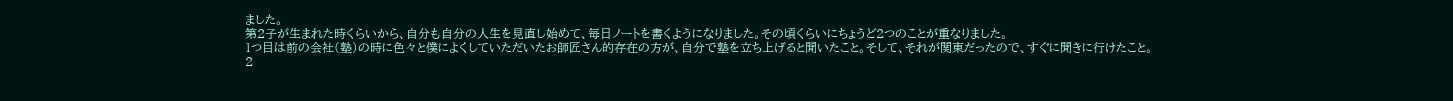ました。
第2子が生まれた時くらいから、自分も自分の人生を見直し始めて、毎日ノートを書くようになりました。その頃くらいにちょうど2つのことが重なりました。
1つ目は前の会社(塾)の時に色々と僕によくしていただいたお師匠さん的存在の方が、自分で塾を立ち上げると聞いたこと。そして、それが関東だったので、すぐに聞きに行けたこと。
2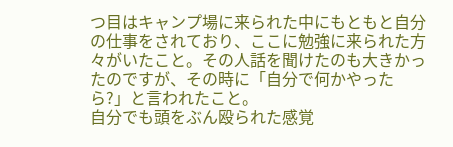つ目はキャンプ場に来られた中にもともと自分の仕事をされており、ここに勉強に来られた方々がいたこと。その人話を聞けたのも大きかったのですが、その時に「自分で何かやったら?」と言われたこと。
自分でも頭をぶん殴られた感覚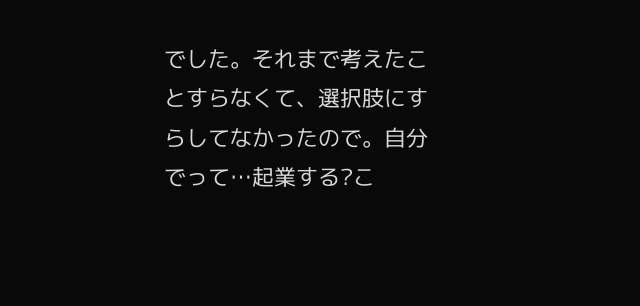でした。それまで考えたことすらなくて、選択肢にすらしてなかったので。自分でって…起業する?こ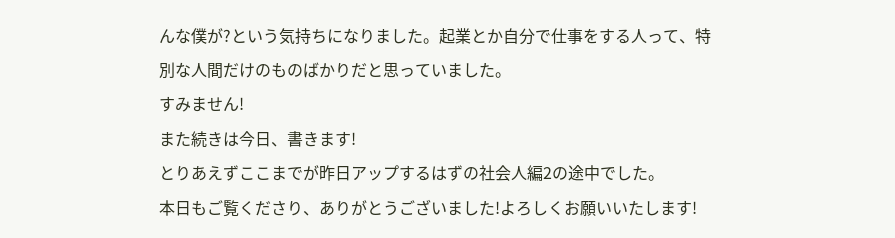んな僕が?という気持ちになりました。起業とか自分で仕事をする人って、特別な人間だけのものばかりだと思っていました。
すみません!
また続きは今日、書きます!
とりあえずここまでが昨日アップするはずの社会人編2の途中でした。
本日もご覧くださり、ありがとうございました!よろしくお願いいたします!